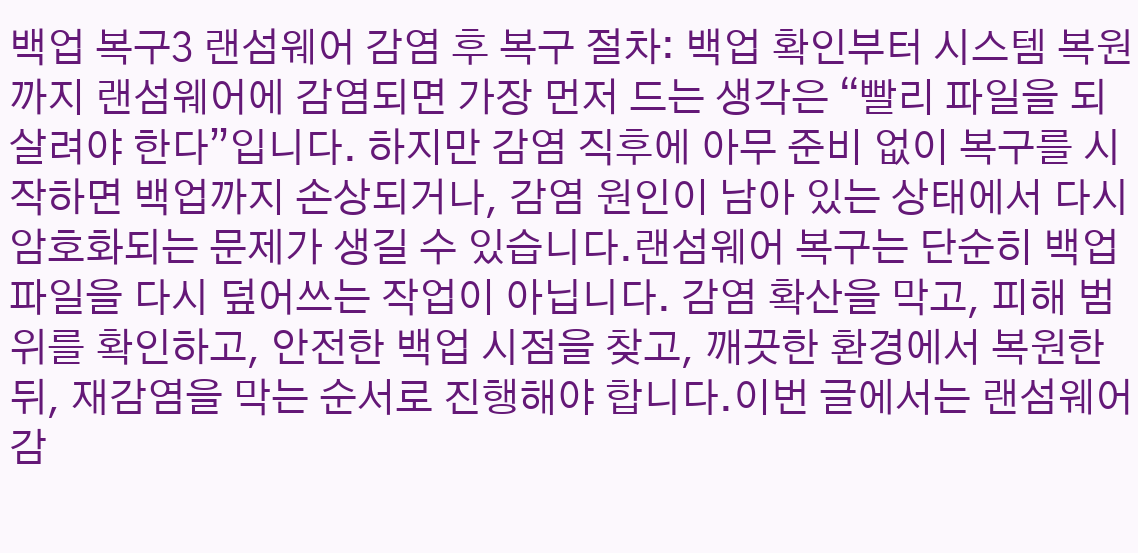백업 복구3 랜섬웨어 감염 후 복구 절차: 백업 확인부터 시스템 복원까지 랜섬웨어에 감염되면 가장 먼저 드는 생각은 “빨리 파일을 되살려야 한다”입니다. 하지만 감염 직후에 아무 준비 없이 복구를 시작하면 백업까지 손상되거나, 감염 원인이 남아 있는 상태에서 다시 암호화되는 문제가 생길 수 있습니다.랜섬웨어 복구는 단순히 백업 파일을 다시 덮어쓰는 작업이 아닙니다. 감염 확산을 막고, 피해 범위를 확인하고, 안전한 백업 시점을 찾고, 깨끗한 환경에서 복원한 뒤, 재감염을 막는 순서로 진행해야 합니다.이번 글에서는 랜섬웨어 감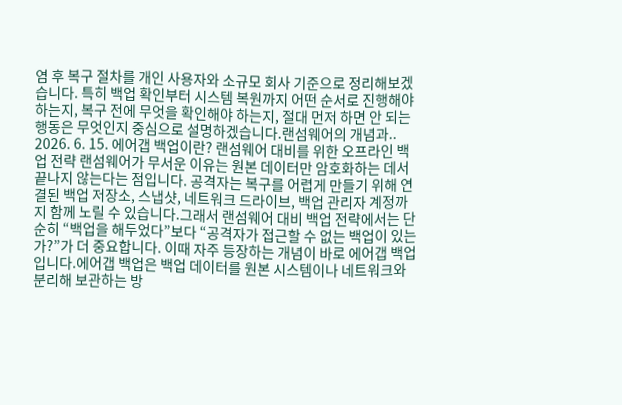염 후 복구 절차를 개인 사용자와 소규모 회사 기준으로 정리해보겠습니다. 특히 백업 확인부터 시스템 복원까지 어떤 순서로 진행해야 하는지, 복구 전에 무엇을 확인해야 하는지, 절대 먼저 하면 안 되는 행동은 무엇인지 중심으로 설명하겠습니다.랜섬웨어의 개념과.. 2026. 6. 15. 에어갭 백업이란? 랜섬웨어 대비를 위한 오프라인 백업 전략 랜섬웨어가 무서운 이유는 원본 데이터만 암호화하는 데서 끝나지 않는다는 점입니다. 공격자는 복구를 어렵게 만들기 위해 연결된 백업 저장소, 스냅샷, 네트워크 드라이브, 백업 관리자 계정까지 함께 노릴 수 있습니다.그래서 랜섬웨어 대비 백업 전략에서는 단순히 “백업을 해두었다”보다 “공격자가 접근할 수 없는 백업이 있는가?”가 더 중요합니다. 이때 자주 등장하는 개념이 바로 에어갭 백업입니다.에어갭 백업은 백업 데이터를 원본 시스템이나 네트워크와 분리해 보관하는 방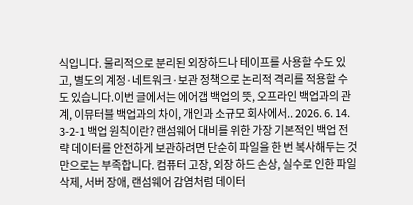식입니다. 물리적으로 분리된 외장하드나 테이프를 사용할 수도 있고, 별도의 계정·네트워크·보관 정책으로 논리적 격리를 적용할 수도 있습니다.이번 글에서는 에어갭 백업의 뜻, 오프라인 백업과의 관계, 이뮤터블 백업과의 차이, 개인과 소규모 회사에서.. 2026. 6. 14. 3-2-1 백업 원칙이란? 랜섬웨어 대비를 위한 가장 기본적인 백업 전략 데이터를 안전하게 보관하려면 단순히 파일을 한 번 복사해두는 것만으로는 부족합니다. 컴퓨터 고장, 외장 하드 손상, 실수로 인한 파일 삭제, 서버 장애, 랜섬웨어 감염처럼 데이터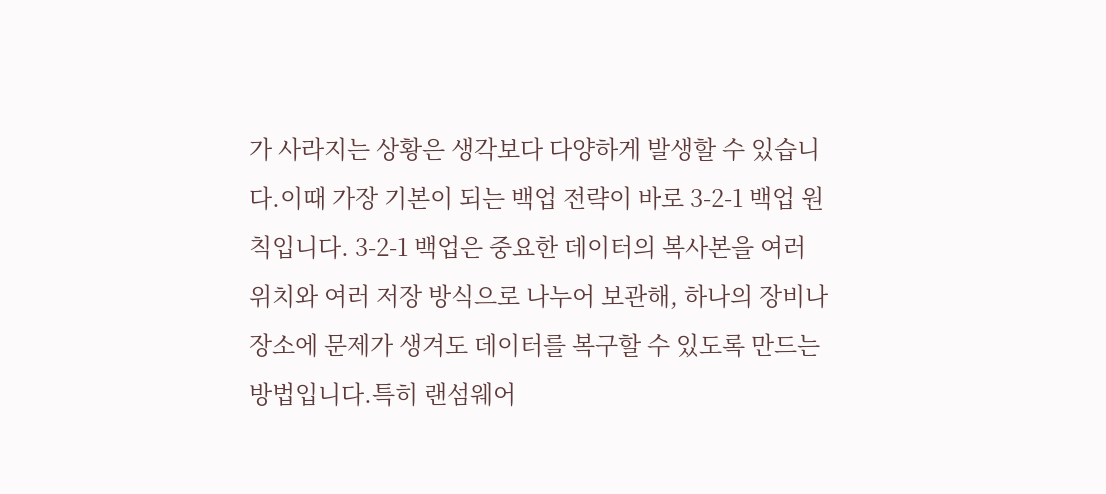가 사라지는 상황은 생각보다 다양하게 발생할 수 있습니다.이때 가장 기본이 되는 백업 전략이 바로 3-2-1 백업 원칙입니다. 3-2-1 백업은 중요한 데이터의 복사본을 여러 위치와 여러 저장 방식으로 나누어 보관해, 하나의 장비나 장소에 문제가 생겨도 데이터를 복구할 수 있도록 만드는 방법입니다.특히 랜섬웨어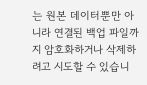는 원본 데이터뿐만 아니라 연결된 백업 파일까지 암호화하거나 삭제하려고 시도할 수 있습니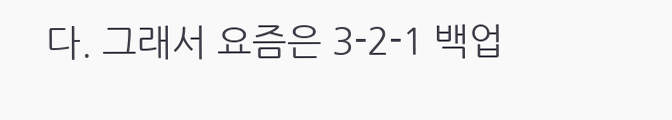다. 그래서 요즘은 3-2-1 백업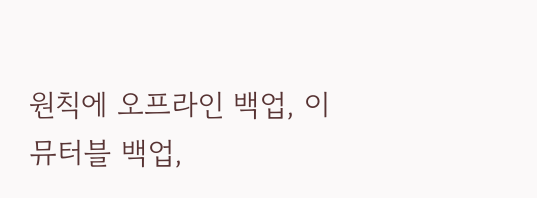원칙에 오프라인 백업, 이뮤터블 백업,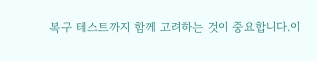복구 테스트까지 함께 고려하는 것이 중요합니다.이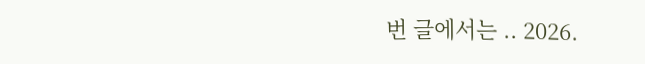번 글에서는 .. 2026.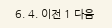6. 4. 이전 1 다음